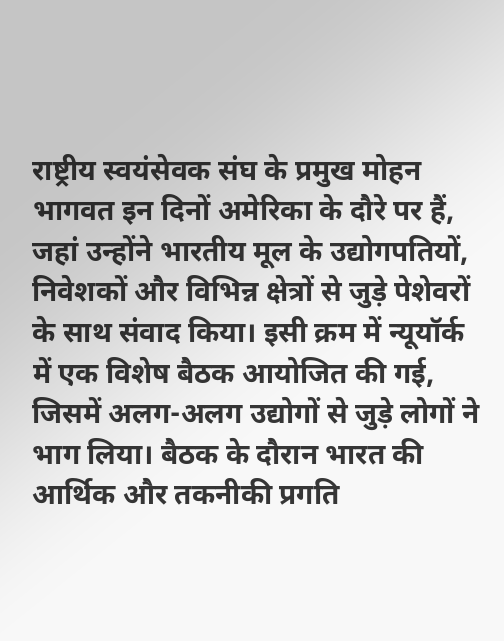राष्ट्रीय स्वयंसेवक संघ के प्रमुख मोहन भागवत इन दिनों अमेरिका के दौरे पर हैं, जहां उन्होंने भारतीय मूल के उद्योगपतियों, निवेशकों और विभिन्न क्षेत्रों से जुड़े पेशेवरों के साथ संवाद किया। इसी क्रम में न्यूयॉर्क में एक विशेष बैठक आयोजित की गई, जिसमें अलग-अलग उद्योगों से जुड़े लोगों ने भाग लिया। बैठक के दौरान भारत की आर्थिक और तकनीकी प्रगति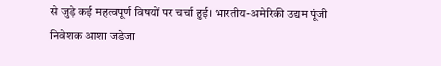से जुड़े कई महत्वपूर्ण विषयों पर चर्चा हुई। भारतीय-अमेरिकी उद्यम पूंजी निवेशक आशा जडेजा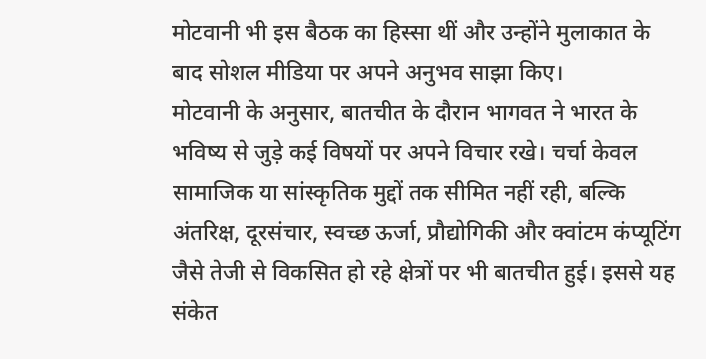मोटवानी भी इस बैठक का हिस्सा थीं और उन्होंने मुलाकात के बाद सोशल मीडिया पर अपने अनुभव साझा किए।
मोटवानी के अनुसार, बातचीत के दौरान भागवत ने भारत के भविष्य से जुड़े कई विषयों पर अपने विचार रखे। चर्चा केवल सामाजिक या सांस्कृतिक मुद्दों तक सीमित नहीं रही, बल्कि अंतरिक्ष, दूरसंचार, स्वच्छ ऊर्जा, प्रौद्योगिकी और क्वांटम कंप्यूटिंग जैसे तेजी से विकसित हो रहे क्षेत्रों पर भी बातचीत हुई। इससे यह संकेत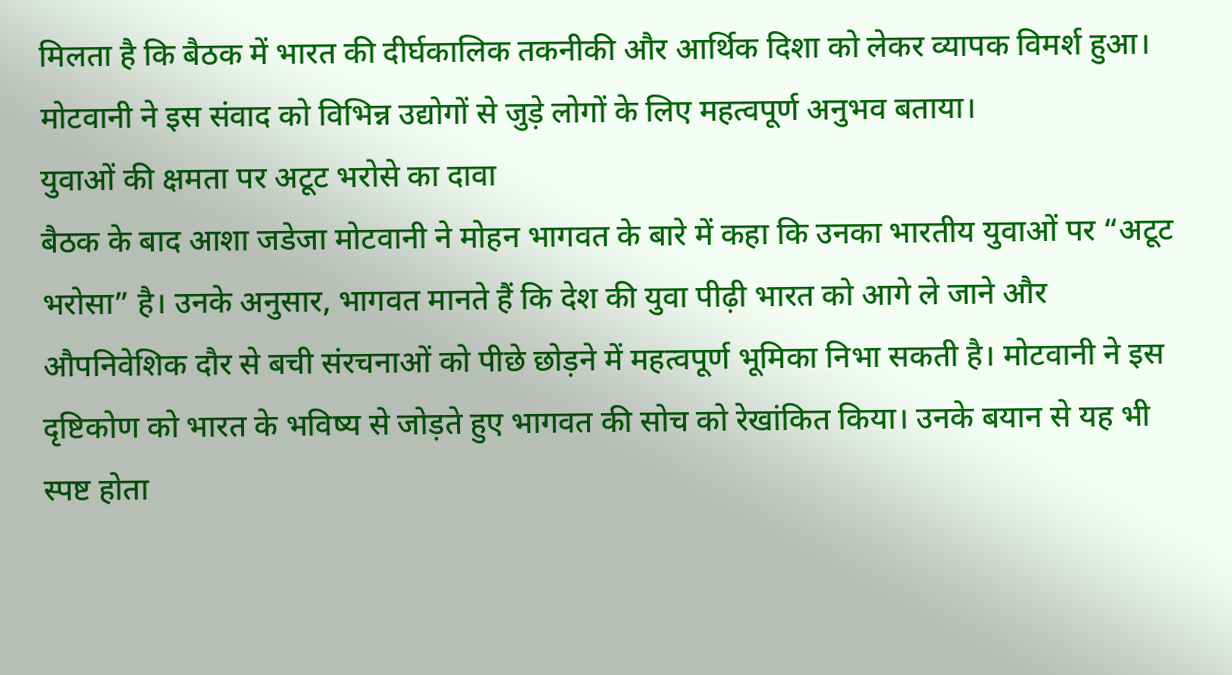मिलता है कि बैठक में भारत की दीर्घकालिक तकनीकी और आर्थिक दिशा को लेकर व्यापक विमर्श हुआ। मोटवानी ने इस संवाद को विभिन्न उद्योगों से जुड़े लोगों के लिए महत्वपूर्ण अनुभव बताया।
युवाओं की क्षमता पर अटूट भरोसे का दावा
बैठक के बाद आशा जडेजा मोटवानी ने मोहन भागवत के बारे में कहा कि उनका भारतीय युवाओं पर “अटूट भरोसा” है। उनके अनुसार, भागवत मानते हैं कि देश की युवा पीढ़ी भारत को आगे ले जाने और औपनिवेशिक दौर से बची संरचनाओं को पीछे छोड़ने में महत्वपूर्ण भूमिका निभा सकती है। मोटवानी ने इस दृष्टिकोण को भारत के भविष्य से जोड़ते हुए भागवत की सोच को रेखांकित किया। उनके बयान से यह भी स्पष्ट होता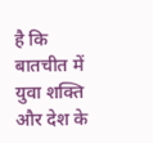है कि बातचीत में युवा शक्ति और देश के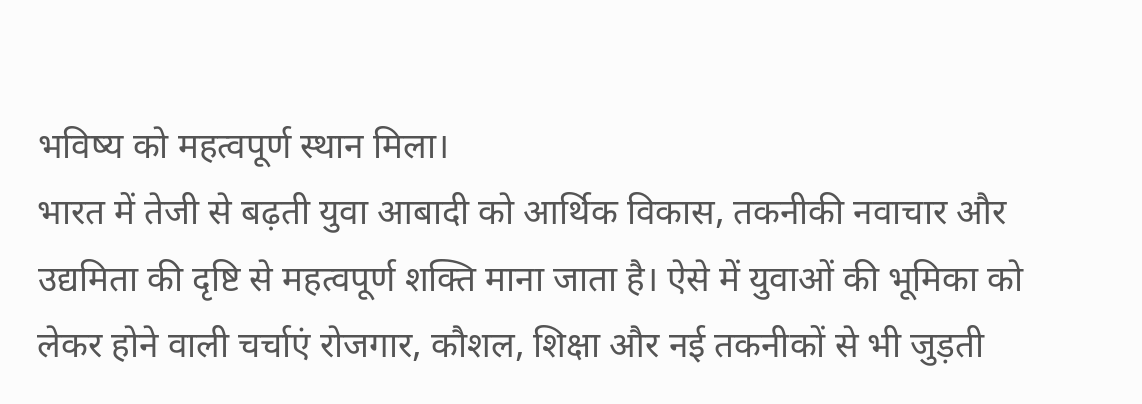भविष्य को महत्वपूर्ण स्थान मिला।
भारत में तेजी से बढ़ती युवा आबादी को आर्थिक विकास, तकनीकी नवाचार और उद्यमिता की दृष्टि से महत्वपूर्ण शक्ति माना जाता है। ऐसे में युवाओं की भूमिका को लेकर होने वाली चर्चाएं रोजगार, कौशल, शिक्षा और नई तकनीकों से भी जुड़ती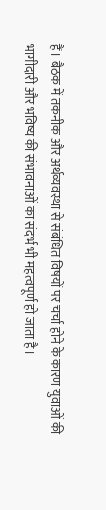हैं। बैठक में तकनीक और अर्थव्यवस्था से संबंधित विषयों पर चर्चा होने के कारण युवाओं की भागीदारी और भविष्य की संभावनाओं का संदर्भ भी महत्वपूर्ण हो जाता है।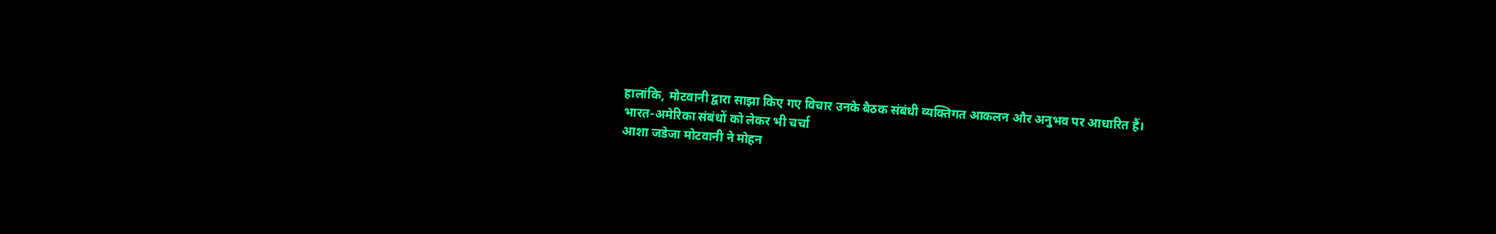हालांकि, मोटवानी द्वारा साझा किए गए विचार उनके बैठक संबंधी व्यक्तिगत आकलन और अनुभव पर आधारित हैं।
भारत-अमेरिका संबंधों को लेकर भी चर्चा
आशा जडेजा मोटवानी ने मोहन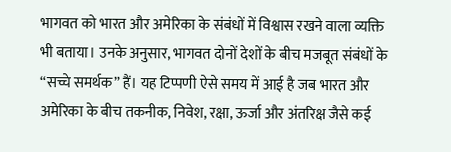भागवत को भारत और अमेरिका के संबंधों में विश्वास रखने वाला व्यक्ति भी बताया। उनके अनुसार, भागवत दोनों देशों के बीच मजबूत संबंधों के “सच्चे समर्थक” हैं। यह टिप्पणी ऐसे समय में आई है जब भारत और अमेरिका के बीच तकनीक, निवेश, रक्षा, ऊर्जा और अंतरिक्ष जैसे कई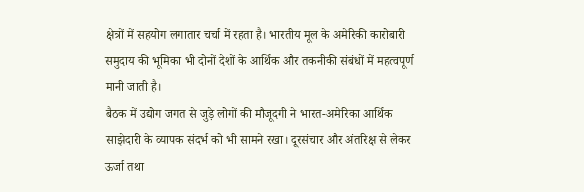क्षेत्रों में सहयोग लगातार चर्चा में रहता है। भारतीय मूल के अमेरिकी कारोबारी समुदाय की भूमिका भी दोनों देशों के आर्थिक और तकनीकी संबंधों में महत्वपूर्ण मानी जाती है।
बैठक में उद्योग जगत से जुड़े लोगों की मौजूदगी ने भारत-अमेरिका आर्थिक साझेदारी के व्यापक संदर्भ को भी सामने रखा। दूरसंचार और अंतरिक्ष से लेकर ऊर्जा तथा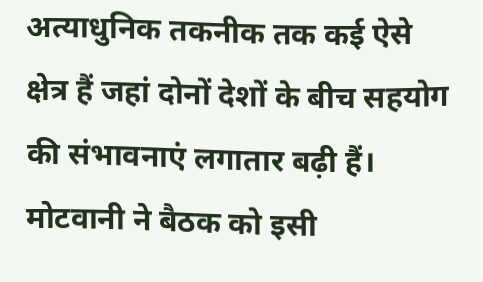अत्याधुनिक तकनीक तक कई ऐसे क्षेत्र हैं जहां दोनों देशों के बीच सहयोग की संभावनाएं लगातार बढ़ी हैं। मोटवानी ने बैठक को इसी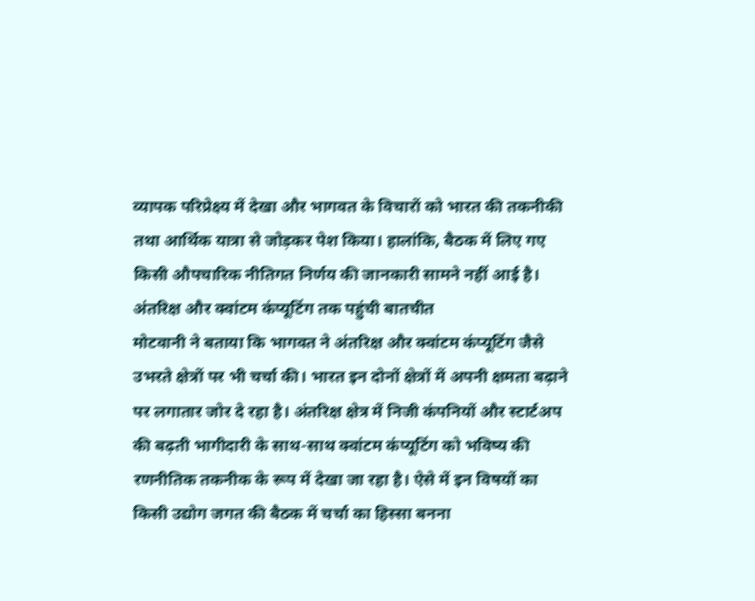व्यापक परिप्रेक्ष्य में देखा और भागवत के विचारों को भारत की तकनीकी तथा आर्थिक यात्रा से जोड़कर पेश किया। हालांकि, बैठक में लिए गए किसी औपचारिक नीतिगत निर्णय की जानकारी सामने नहीं आई है।
अंतरिक्ष और क्वांटम कंप्यूटिंग तक पहुंची बातचीत
मोटवानी ने बताया कि भागवत ने अंतरिक्ष और क्वांटम कंप्यूटिंग जैसे उभरते क्षेत्रों पर भी चर्चा की। भारत इन दोनों क्षेत्रों में अपनी क्षमता बढ़ाने पर लगातार जोर दे रहा है। अंतरिक्ष क्षेत्र में निजी कंपनियों और स्टार्टअप की बढ़ती भागीदारी के साथ-साथ क्वांटम कंप्यूटिंग को भविष्य की रणनीतिक तकनीक के रूप में देखा जा रहा है। ऐसे में इन विषयों का किसी उद्योग जगत की बैठक में चर्चा का हिस्सा बनना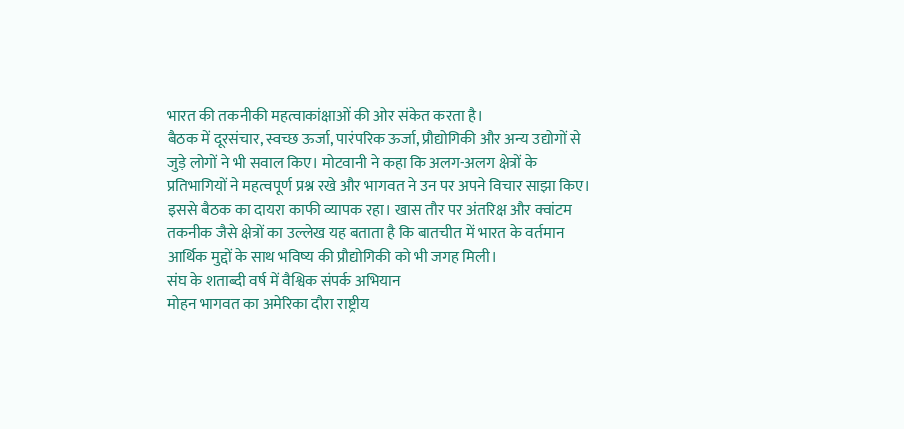भारत की तकनीकी महत्वाकांक्षाओं की ओर संकेत करता है।
बैठक में दूरसंचार, स्वच्छ ऊर्जा, पारंपरिक ऊर्जा, प्रौद्योगिकी और अन्य उद्योगों से जुड़े लोगों ने भी सवाल किए। मोटवानी ने कहा कि अलग-अलग क्षेत्रों के प्रतिभागियों ने महत्वपूर्ण प्रश्न रखे और भागवत ने उन पर अपने विचार साझा किए। इससे बैठक का दायरा काफी व्यापक रहा। खास तौर पर अंतरिक्ष और क्वांटम तकनीक जैसे क्षेत्रों का उल्लेख यह बताता है कि बातचीत में भारत के वर्तमान आर्थिक मुद्दों के साथ भविष्य की प्रौद्योगिकी को भी जगह मिली।
संघ के शताब्दी वर्ष में वैश्विक संपर्क अभियान
मोहन भागवत का अमेरिका दौरा राष्ट्रीय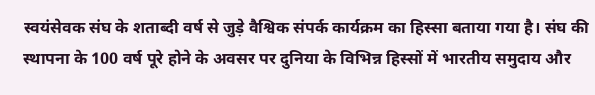स्वयंसेवक संघ के शताब्दी वर्ष से जुड़े वैश्विक संपर्क कार्यक्रम का हिस्सा बताया गया है। संघ की स्थापना के 100 वर्ष पूरे होने के अवसर पर दुनिया के विभिन्न हिस्सों में भारतीय समुदाय और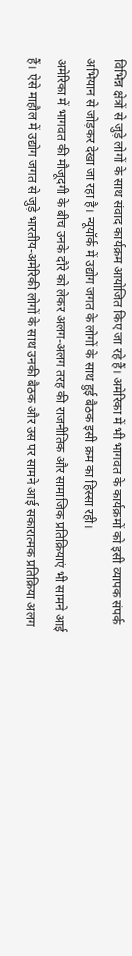विभिन्न क्षेत्रों से जुड़े लोगों के साथ संवाद कार्यक्रम आयोजित किए जा रहे हैं। अमेरिका में भी भागवत के कार्यक्रमों को इसी व्यापक संपर्क अभियान से जोड़कर देखा जा रहा है। न्यूयॉर्क में उद्योग जगत के लोगों के साथ हुई बैठक इसी क्रम का हिस्सा रही।
अमेरिका में भागवत की मौजूदगी के बीच उनके दौरे को लेकर अलग-अलग तरह की राजनीतिक और सामाजिक प्रतिक्रियाएं भी सामने आई हैं। ऐसे माहौल में उद्योग जगत से जुड़े भारतीय-अमेरिकी लोगों के साथ उनकी बैठक और उस पर सामने आई सकारात्मक प्रतिक्रिया अलग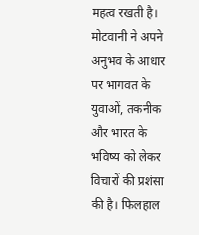महत्व रखती है। मोटवानी ने अपने अनुभव के आधार पर भागवत के युवाओं, तकनीक और भारत के भविष्य को लेकर विचारों की प्रशंसा की है। फिलहाल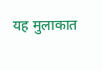यह मुलाकात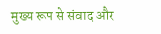मुख्य रूप से संवाद और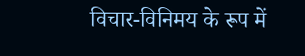विचार-विनिमय के रूप में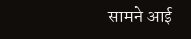सामने आई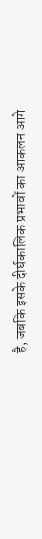है, जबकि इसके दीर्घकालिक प्रभावों का आकलन आगे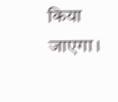किया जाएगा।